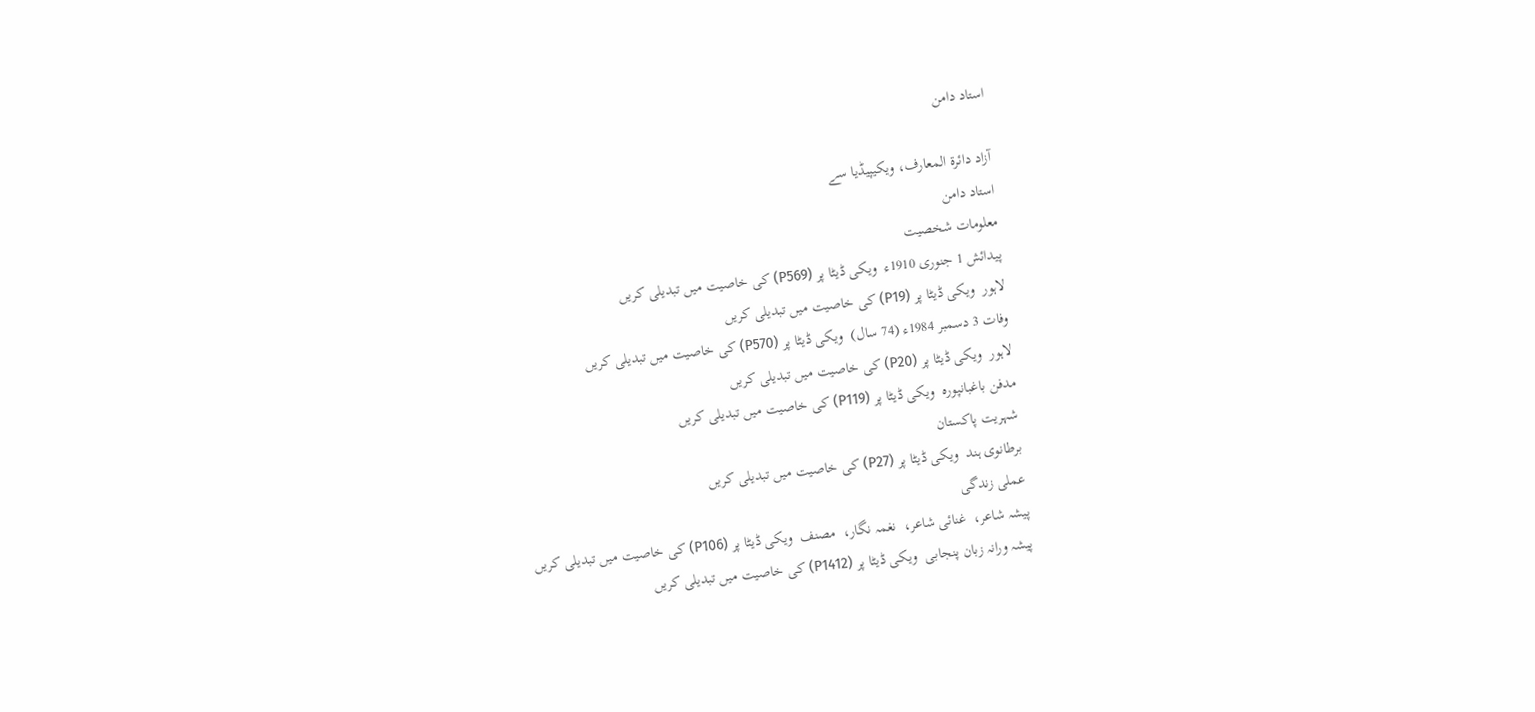استاد دامن

آزاد دائرۃ المعارف، ویکیپیڈیا سے
استاد دامن
معلومات شخصیت
پیدائش 1 جنوری 1910ء  ویکی ڈیٹا پر (P569) کی خاصیت میں تبدیلی کریں
لاہور  ویکی ڈیٹا پر (P19) کی خاصیت میں تبدیلی کریں
وفات 3 دسمبر 1984ء (74 سال)  ویکی ڈیٹا پر (P570) کی خاصیت میں تبدیلی کریں
لاہور  ویکی ڈیٹا پر (P20) کی خاصیت میں تبدیلی کریں
مدفن باغبانپورہ  ویکی ڈیٹا پر (P119) کی خاصیت میں تبدیلی کریں
شہریت پاکستان
برطانوی ہند  ویکی ڈیٹا پر (P27) کی خاصیت میں تبدیلی کریں
عملی زندگی
پیشہ شاعر،  غنائی شاعر،  نغمہ نگار،  مصنف  ویکی ڈیٹا پر (P106) کی خاصیت میں تبدیلی کریں
پیشہ ورانہ زبان پنجابی  ویکی ڈیٹا پر (P1412) کی خاصیت میں تبدیلی کریں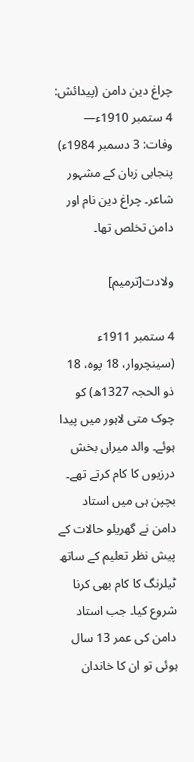چراغ دین دامن (پیدائش: 4 ستمبر 1910ء— وفات: 3 دسمبر 1984ء) پنجابی زبان کے مشہور شاعر۔ چراغ دین نام اور دامن تخلص تھا۔

ولادت[ترمیم]

4 ستمبر 1911ء (سینچروار، 18 پوہ، 18 ذو الحجہ 1327ھ) کو چوک متی لاہور میں پیدا ہوئے۔ والد میراں بخش درزیوں کا کام کرتے تھے۔ بچپن ہی میں استاد دامن نے گھریلو حالات کے پیش نظر تعلیم کے ساتھ ٹیلرنگ کا کام بھی کرنا شروع کیا۔ جب استاد دامن کی عمر 13 سال ہوئی تو ان کا خاندان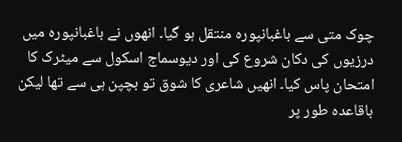چوک متی سے باغبانپورہ منتقل ہو گیا۔ انھوں نے باغبانپورہ میں درزیوں کی دکان شروع کی اور دیوسماج اسکول سے میٹرک کا امتحان پاس کیا۔ انھیں شاعری کا شوق تو بچپن ہی سے تھا لیکن باقاعدہ طور پر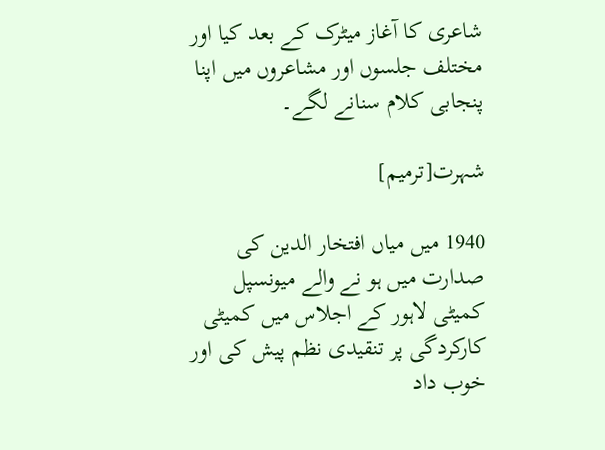شاعری کا آغاز میٹرک کے بعد کیا اور مختلف جلسوں اور مشاعروں میں اپنا پنجابی کلام سنانے لگے۔

شہرت[ترمیم]

1940 میں میاں افتخار الدین کی صدارت میں ہو نے والے میونسپل کمیٹی لاہور کے اجلاس میں کمیٹی کارکردگی پر تنقیدی نظم پیش کی اور خوب داد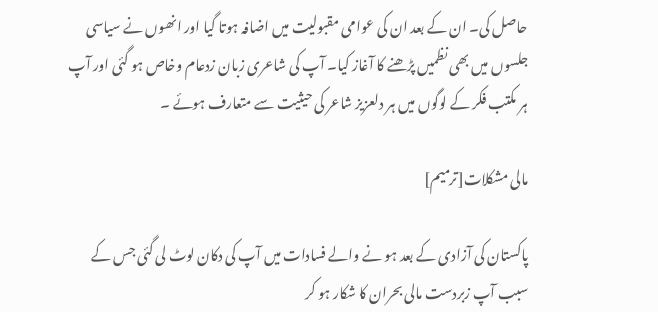حاصل کی۔ ان کے بعد ان کی عوامی مقبولیت میں اضافہ ہوتا گیا اور انھوں نے سیاسی جلسوں میں بھی نظمیں پڑھنے کا آغاز کیا۔ آپ کی شاعری زبان زدعام وخاص ہو گئی اور آپ ہر مکتب فکر کے لوگوں میں ہر دلعزیز شاعر کی حیثیت سے متعارف ہوئے ۔

مالی مشکلات[ترمیم]

پاکستان کی آزادی کے بعد ہو نے والے فسادات میں آپ کی دکان لوٹ لی گئی جس کے سبب آپ زبردست مالی بحران کا شکار ہو کر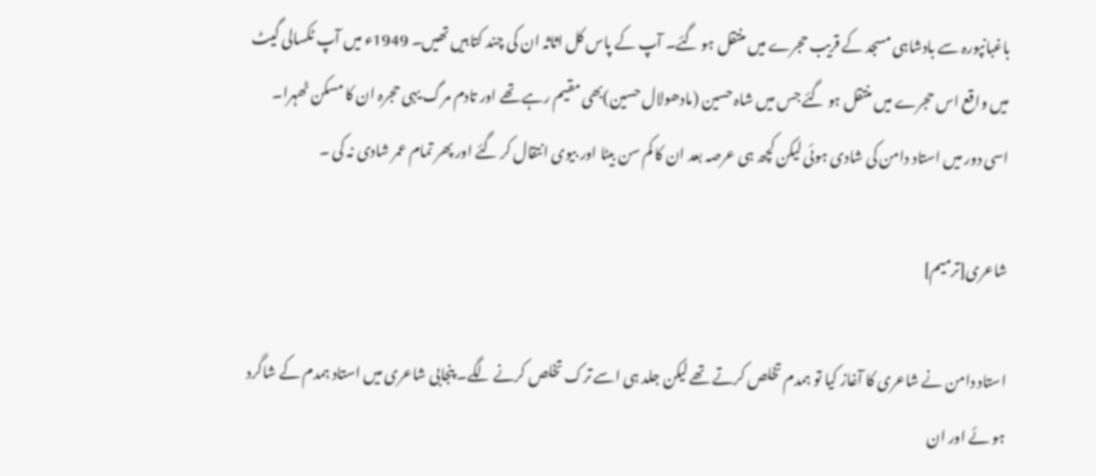باغبانپورہ سے بادشاہی مسجد کے قریب حجرے میں منتقل ہو گئے۔ آپ کے پاس کل اثاثہ ان کی چند کتابیں تھیں۔ 1949ء میں آپ ٹکسالی گیٹ میں واقع اس حجرے میں منتقل ہو گئے جس میں شاہ حسین (مادھولال حسین)بھی مقیم رہے تھے اور تادم مرگ یہی حجرہ ان کا مسکن ٹھہرا۔ اسی دور میں استاد دامن کی شادی ہوئی لیکن کچھ ہی عرصہ بعد ان کا کم سن بیٹا اور بیوی انتقال کر گئے اور پھر تمام عمر شادی نہ کی ۔

شاعری[ترمیم]

استاد دامن نے شاعری کا آغاز کیا تو ہمدم تخلص کرتے تھے لیکن جلد ہی اسے ترک تخلص کرنے لگے۔ پنجابی شاعری میں استاد ہمدم کے شاگرد ہو ئے اور ان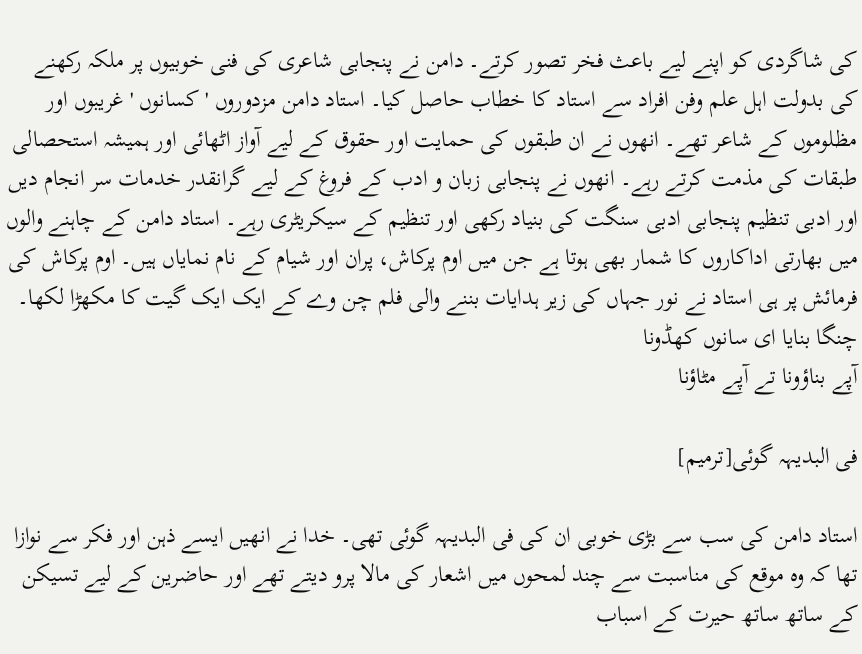کی شاگردی کو اپنے لیے باعث فخر تصور کرتے۔ دامن نے پنجابی شاعری کی فنی خوبیوں پر ملکہ رکھنے کی بدولت اہل علم وفن افراد سے استاد کا خطاب حاصل کیا۔ استاد دامن مزدوروں 'کسانوں 'غریبوں اور مظلوموں کے شاعر تھے۔ انھوں نے ان طبقوں کی حمایت اور حقوق کے لیے آواز اٹھائی اور ہمیشہ استحصالی طبقات کی مذمت کرتے رہے۔ انھوں نے پنجابی زبان و ادب کے فروغ کے لیے گرانقدر خدمات سر انجام دیں اور ادبی تنظیم پنجابی ادبی سنگت کی بنیاد رکھی اور تنظیم کے سیکریٹری رہے۔ استاد دامن کے چاہنے والوں میں بھارتی اداکاروں کا شمار بھی ہوتا ہے جن میں اوم پرکاش، پران اور شیام کے نام نمایاں ہیں۔ اوم پرکاش کی فرمائش پر ہی استاد نے نور جہاں کی زیر ہدایات بننے والی فلم چن وے کے ایک ایک گیت کا مکھڑا لکھا۔ چنگا بنایا ای سانوں کھڈونا
آپے بناؤونا تے آپے مٹاؤنا

فی البدیہہ گوئی[ترمیم]

استاد دامن کی سب سے بڑی خوبی ان کی فی البدیہہ گوئی تھی۔ خدا نے انھیں ایسے ذہن اور فکر سے نوازا تھا کہ وہ موقع کی مناسبت سے چند لمحوں میں اشعار کی مالا پرو دیتے تھے اور حاضرین کے لیے تسیکن کے ساتھ ساتھ حیرت کے اسباب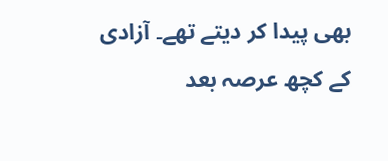بھی پیدا کر دیتے تھے۔ آزادی کے کچھ عرصہ بعد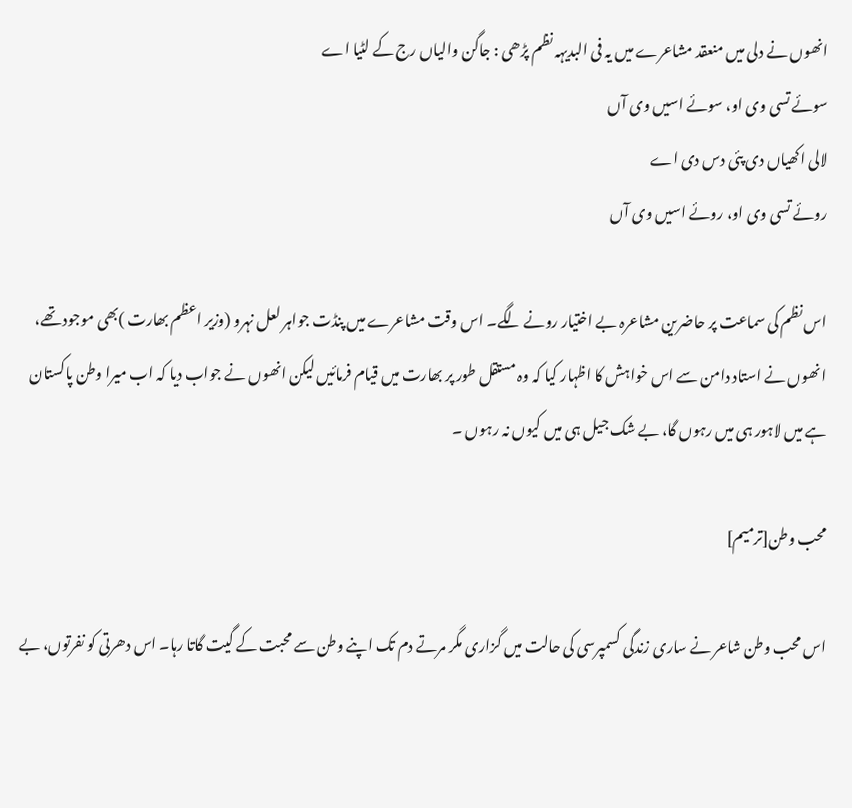انھوں نے دلی میں منعقد مشاعرے میں یہ فی البدیہہ نظم پڑھی : جاگن والیاں رج کے لٹیا اے
سوئے تسی وی او، سوئے اسیں وی آں
لالی اکھیاں دی پئی دس دی اے
روئے تسی وی او، روئے اسیں وی آں

اس نظم کی سماعت پر حاضرین مشاعرہ بے اختیار رونے لگے۔ اس وقت مشاعرے میں پنڈت جواہر لعل نہرو (وزیر اعظم بھارت )بھی موجود تھے، انھوں نے استاد دامن سے اس خواہش کا اظہار کیا کہ وہ مستقل طور پر بھارت میں قیام فرمائیں لیکن انھوں نے جواب دیا کہ اب میرا وطن پاکستان ہے میں لاہور ہی میں رہوں گا، بے شک جیل ہی میں کیوں نہ رہوں ۔

محب وطن[ترمیم]

اس محب وطن شاعر نے ساری زندگی کسمپرسی کی حالت میں گزاری مگر مرتے دم تک اپنے وطن سے محبت کے گیت گاتا رہا۔ اس دھرتی کو نفرتوں، بے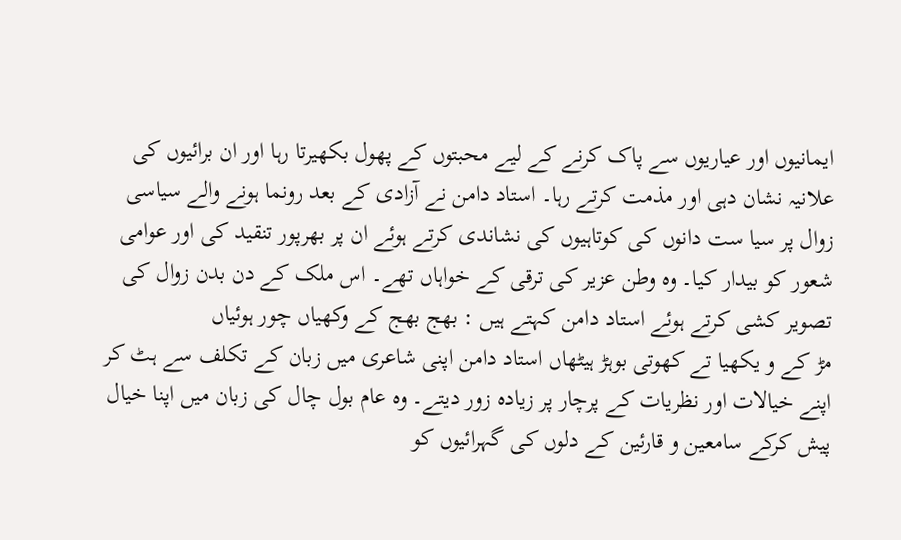ایمانیوں اور عیاریوں سے پاک کرنے کے لیے محبتوں کے پھول بکھیرتا رہا اور ان برائیوں کی علانیہ نشان دہی اور مذمت کرتے رہا۔ استاد دامن نے آزادی کے بعد رونما ہونے والے سیاسی زوال پر سیا ست دانوں کی کوتاہیوں کی نشاندی کرتے ہوئے ان پر بھرپور تنقید کی اور عوامی شعور کو بیدار کیا۔ وہ وطن عزیر کی ترقی کے خواہاں تھے۔ اس ملک کے دن بدن زوال کی تصویر کشی کرتے ہوئے استاد دامن کہتے ہیں : بھج بھج کے وکھیاں چور ہوئیاں
مڑ کے و یکھیا تے کھوتی بوہڑ ہیٹھاں استاد دامن اپنی شاعری میں زبان کے تکلف سے ہٹ کر اپنے خیالات اور نظریات کے پرچار پر زیادہ زور دیتے۔ وہ عام بول چال کی زبان میں اپنا خیال پیش کرکے سامعین و قارئین کے دلوں کی گہرائیوں کو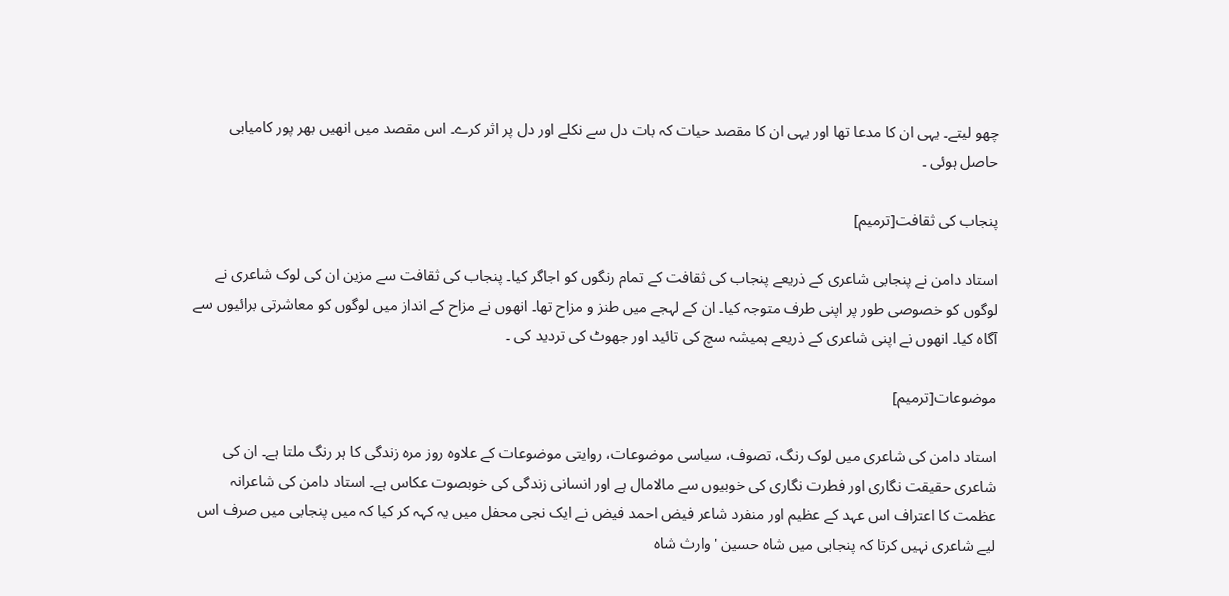چھو لیتے۔ یہی ان کا مدعا تھا اور یہی ان کا مقصد حیات کہ بات دل سے نکلے اور دل پر اثر کرے۔ اس مقصد میں انھیں بھر پور کامیابی حاصل ہوئی ۔

پنجاب کی ثقافت[ترمیم]

استاد دامن نے پنجابی شاعری کے ذریعے پنجاب کی ثقافت کے تمام رنگوں کو اجاگر کیا۔ پنجاب کی ثقافت سے مزین ان کی لوک شاعری نے لوگوں کو خصوصی طور پر اپنی طرف متوجہ کیا۔ ان کے لہجے میں طنز و مزاح تھا۔ انھوں نے مزاح کے انداز میں لوگوں کو معاشرتی برائیوں سے آگاہ کیا۔ انھوں نے اپنی شاعری کے ذریعے ہمیشہ سچ کی تائید اور جھوٹ کی تردید کی ۔

موضوعات[ترمیم]

استاد دامن کی شاعری میں لوک رنگ، تصوف، سیاسی موضوعات، روایتی موضوعات کے علاوہ روز مرہ زندگی کا ہر رنگ ملتا ہے۔ ان کی شاعری حقیقت نگاری اور فطرت نگاری کی خوبیوں سے مالامال ہے اور انسانی زندگی کی خوبصوت عکاس ہے۔ استاد دامن کی شاعرانہ عظمت کا اعتراف اس عہد کے عظیم اور منفرد شاعر فیض احمد فیض نے ایک نجی محفل میں یہ کہہ کر کیا کہ میں پنجابی میں صرف اس لیے شاعری نہیں کرتا کہ پنجابی میں شاہ حسین 'وارث شاہ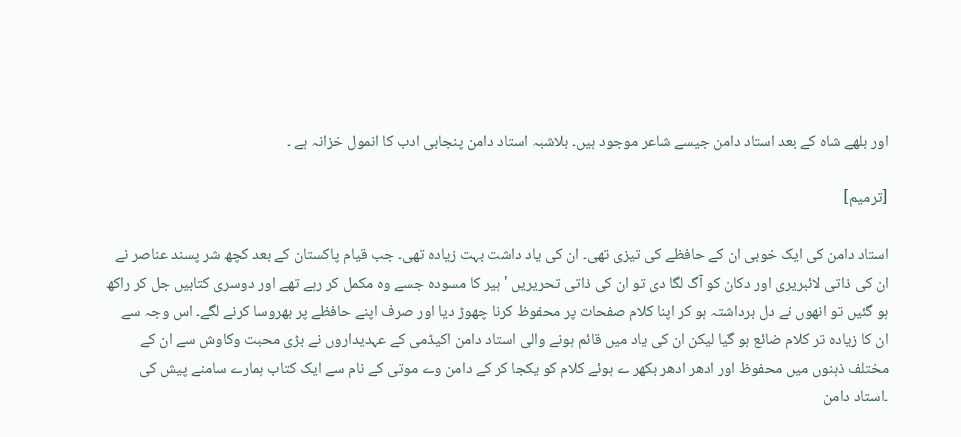اور بلھے شاہ کے بعد استاد دامن جیسے شاعر موجود ہیں۔ بلاشبہ استاد دامن پنجابی ادب کا انمول خزانہ ہے ۔

[ترمیم]

استاد دامن کی ایک خوبی ان کے حافظے کی تیزی تھی۔ ان کی یاد داشت بہت زیادہ تھی۔ جب قیام پاکستان کے بعد کچھ شر پسند عناصر نے ان کی ذاتی لائبریری اور دکان کو آگ لگا دی تو ان کی ذاتی تحریریں 'ہیر کا مسودہ جسے وہ مکمل کر رہے تھے اور دوسری کتابیں جل کر راکھ ہو گئیں تو انھوں نے دل برداشتہ ہو کر اپنا کلام صفحات پر محفوظ کرنا چھوڑ دیا اور صرف اپنے حافظے پر بھروسا کرنے لگے۔ اس وجہ سے ان کا زیادہ تر کلام ضائع ہو گیا لیکن ان کی یاد میں قائم ہونے والی استاد دامن اکیڈمی کے عہدیداروں نے بڑی محبت وکاوش سے ان کے مختلف ذہنوں میں محفوظ اور ادھر ادھر بکھر ے ہوئے کلام کو یکجا کر کے دامن وے موتی کے نام سے ایک کتاب ہمارے سامنے پیش کی ۔استاد دامن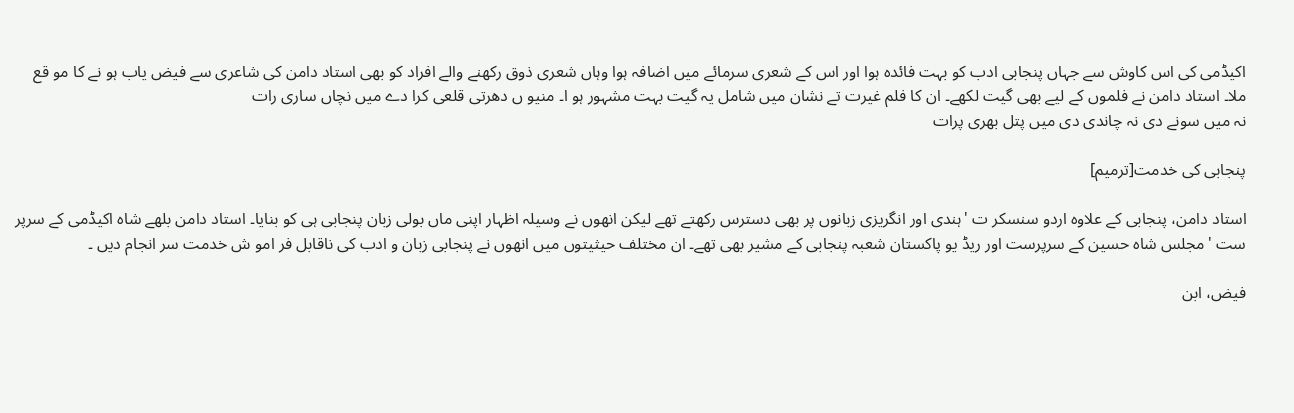اکیڈمی کی اس کاوش سے جہاں پنجابی ادب کو بہت فائدہ ہوا اور اس کے شعری سرمائے میں اضافہ ہوا وہاں شعری ذوق رکھنے والے افراد کو بھی استاد دامن کی شاعری سے فیض یاب ہو نے کا مو قع ملا۔ استاد دامن نے فلموں کے لیے بھی گیت لکھے۔ ان کا فلم غیرت تے نشان میں شامل یہ گیت بہت مشہور ہو ا۔ منیو ں دھرتی قلعی کرا دے میں نچاں ساری رات
نہ میں سونے دی نہ چاندی دی میں پتل بھری پرات

پنجابی کی خدمت[ترمیم]

استاد دامن، پنجابی کے علاوہ اردو سنسکر ت 'ہندی اور انگریزی زبانوں پر بھی دسترس رکھتے تھے لیکن انھوں نے وسیلہ اظہار اپنی ماں بولی زبان پنجابی ہی کو بنایا۔ استاد دامن بلھے شاہ اکیڈمی کے سرپر ست 'مجلس شاہ حسین کے سرپرست اور ریڈ یو پاکستان شعبہ پنجابی کے مشیر بھی تھے۔ ان مختلف حیثیتوں میں انھوں نے پنجابی زبان و ادب کی ناقابل فر امو ش خدمت سر انجام دیں ۔

فیض، ابن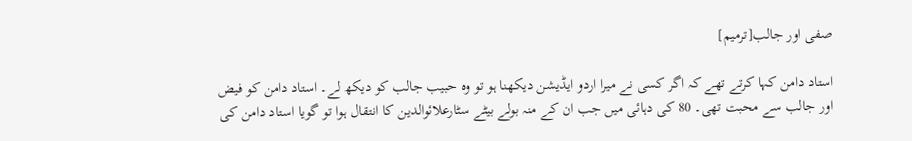صفی اور جالب[ترمیم]

استاد دامن کہا کرتے تھے کہ اگر کسی نے میرا اردو ایڈیشن دیکھنا ہو تو وہ حبیب جالب کو دیکھ لے۔ استاد دامن کو فیض اور جالب سے محبت تھی۔ 80 کی دہائی میں جب ان کے منہ بولے بیٹے سٹارعلائوالدین کا انتقال ہوا تو گویا استاد دامن کی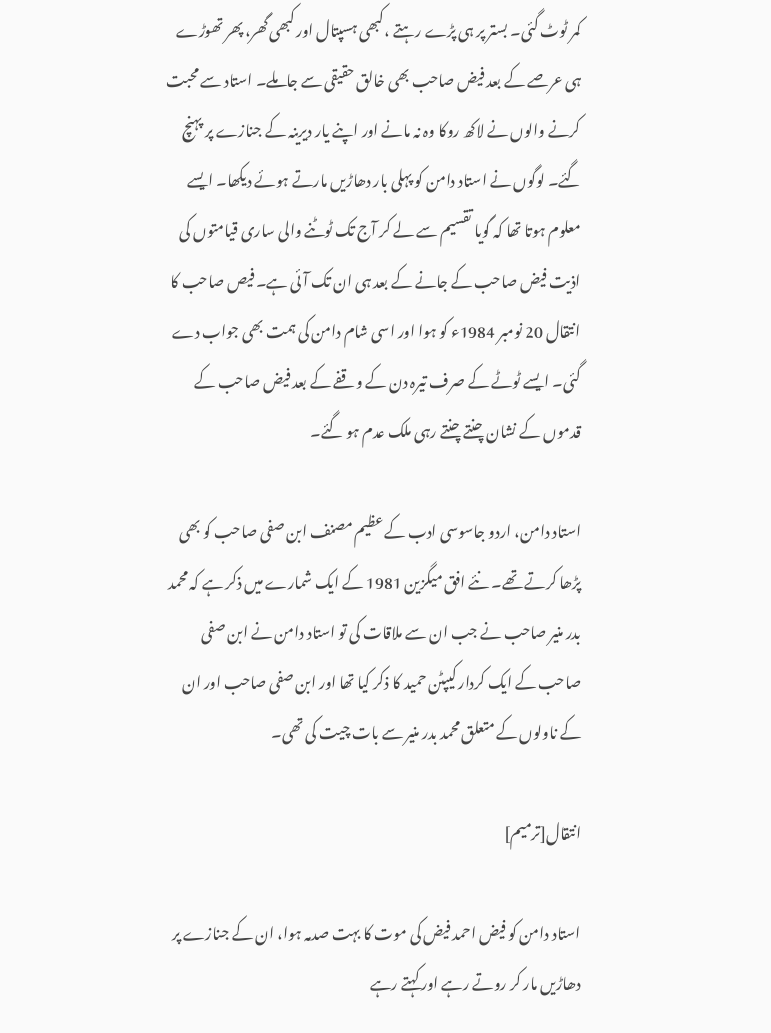کمر ٹوٹ گئی۔ بستر پر ہی پڑے رہتے ،کبھی ہسپتال اور کبھی گھر، پھر تھوڑے ہی عرصے کے بعد فیض صاحب بھی خالق حقیقی سے جاملے۔ استاد سے محبت کرنے والوں نے لاکھ روکا وہ نہ مانے اور اپنے یار دیرینہ کے جنازے پر پہنچ گئے۔ لوگوں نے استاد دامن کو پہلی بار دھاڑیں مارتے ہوئے دیکھا۔ ایسے معلوم ہوتا تھا کہ گویا تقسیم سے لے کر آج تک ٹوٹنے والی ساری قیامتوں کی اذیت فیض صاحب کے جانے کے بعد ہی ان تک آئی ہے۔ فیص صاحب کا انتقال 20 نومبر 1984ء کو ہوا اور اسی شام دامن کی ہمت بھی جواب دے گئی۔ ایسے ٹوٹے کے صرف تیرہ دن کے وقفے کے بعد فیض صاحب کے قدموں کے نشان چنتے چنتے رہی ملک عدم ہو گئے۔

استاد دامن، اردو جاسوسی ادب کے عظیم مصنف ابن صفی صاحب کو بھی پڑھا کرتے تھے۔ نئے افق میگزین 1981 کے ایک شمارے میں ذکر ہے کہ محمد بدر منیر صاحب نے جب ان سے ملاقات کی تو استاد دامن نے ابن صفی صاحب کے ایک کردار کیپٹن حمید کا ذکر کیا تھا اور ابن صفی صاحب اور ان کے ناولوں کے متعلق محمد بدر منیر سے بات چیت کی تھی۔

انتقال[ترمیم]

استاد دامن کو فیض احمد فیض کی موت کا بہت صدمہ ہوا، ان کے جنازے پر دھاڑیں مار کر روتے رہے اور کہتے رہے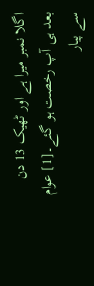اگلا نمبر میرا ہے اور ٹھیک 13 دن بعد ہی آپ رخصت ہو گئے۔[1] عوام سے پیار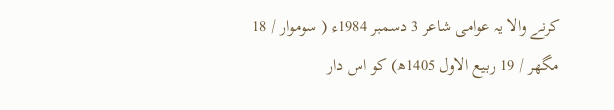کرنے والا یہ عوامی شاعر 3 دسمبر 1984ء ( سوموار / 18 مگھر / 19 ربیع الاول 1405ھ) کو اس دار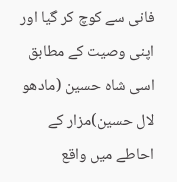فانی سے کوچ کر گیا اور اپنی وصیت کے مطابق اسی شاہ حسین (مادھو لال حسین)مزار کے احاطے میں واقع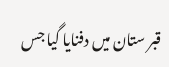قبر ستان میں دفنایا گیا جس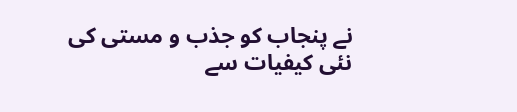نے پنجاب کو جذب و مستی کی نئی کیفیات سے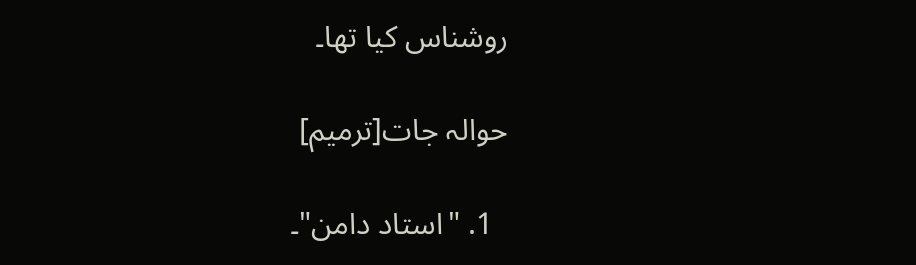روشناس کیا تھا۔

حوالہ جات[ترمیم]

  1. "استاد دامن"۔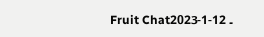Fruit Chat۔ 12-1-2023